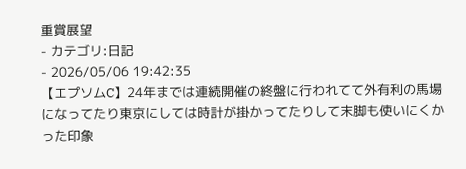重賞展望
- カテゴリ:日記
- 2026/05/06 19:42:35
【エプソムC】24年までは連続開催の終盤に行われてて外有利の馬場になってたり東京にしては時計が掛かってたりして末脚も使いにくかった印象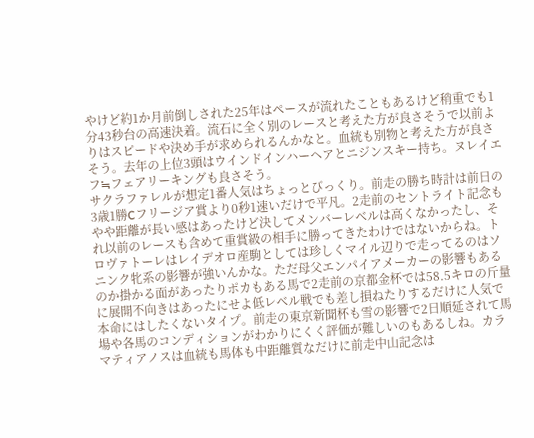やけど約1か月前倒しされた25年はペースが流れたこともあるけど稍重でも1分43秒台の高速決着。流石に全く別のレースと考えた方が良さそうで以前よりはスピードや決め手が求められるんかなと。血統も別物と考えた方が良さそう。去年の上位3頭はウインドインハーヘアとニジンスキー持ち。ヌレイエフ≒フェアリーキングも良さそう。
サクラファレルが想定1番人気はちょっとびっくり。前走の勝ち時計は前日の3歳1勝Cフリージア賞より0秒1速いだけで平凡。2走前のセントライト記念もやや距離が長い感はあったけど決してメンバーレベルは高くなかったし、それ以前のレースも含めて重賞級の相手に勝ってきたわけではないからね。トロヴァトーレはレイデオロ産駒としては珍しくマイル辺りで走ってるのはソニンク牝系の影響が強いんかな。ただ母父エンパイアメーカーの影響もあるのか掛かる面があったりポカもある馬で2走前の京都金杯では58.5キロの斤量に展開不向きはあったにせよ低レベル戦でも差し損ねたりするだけに人気で本命にはしたくないタイプ。前走の東京新聞杯も雪の影響で2日順延されて馬場や各馬のコンディションがわかりにくく評価が難しいのもあるしね。カラマティアノスは血統も馬体も中距離質なだけに前走中山記念は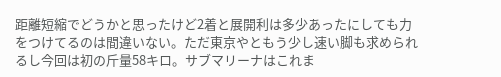距離短縮でどうかと思ったけど2着と展開利は多少あったにしても力をつけてるのは間違いない。ただ東京やともう少し速い脚も求められるし今回は初の斤量58キロ。サブマリーナはこれま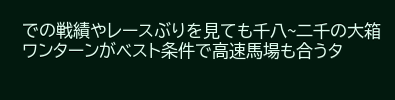での戦績やレースぶりを見ても千八~二千の大箱ワンターンがベスト条件で高速馬場も合うタ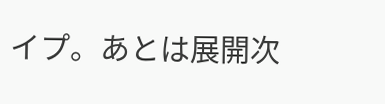イプ。あとは展開次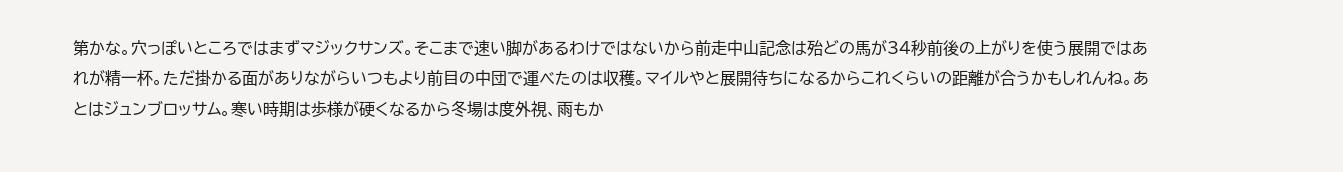第かな。穴っぽいところではまずマジックサンズ。そこまで速い脚があるわけではないから前走中山記念は殆どの馬が34秒前後の上がりを使う展開ではあれが精一杯。ただ掛かる面がありながらいつもより前目の中団で運べたのは収穫。マイルやと展開待ちになるからこれくらいの距離が合うかもしれんね。あとはジュンブロッサム。寒い時期は歩様が硬くなるから冬場は度外視、雨もか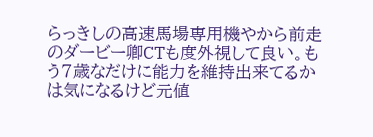らっきしの高速馬場専用機やから前走のダービー卿CTも度外視して良い。もう7歳なだけに能力を維持出来てるかは気になるけど元値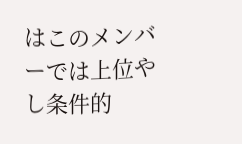はこのメンバーでは上位やし条件的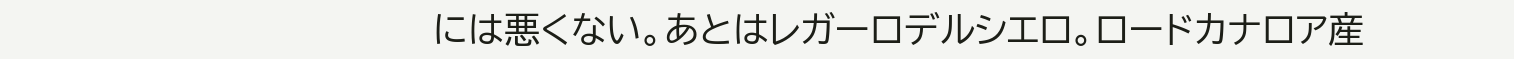には悪くない。あとはレガーロデルシエロ。ロードカナロア産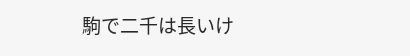駒で二千は長いけ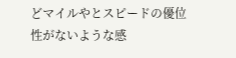どマイルやとスピードの優位性がないような感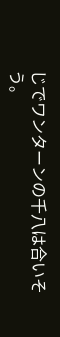じでワンターンの千八は合いそう。